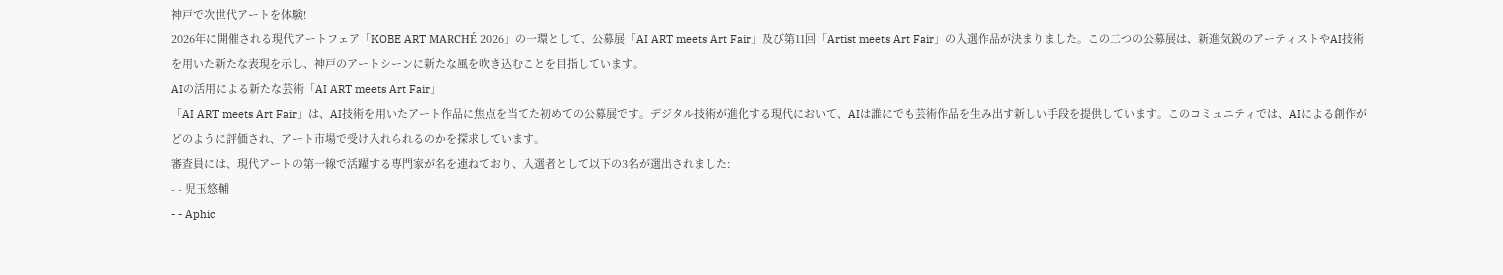神戸で次世代アートを体験!
2026年に開催される現代アートフェア「KOBE ART MARCHÉ 2026」の一環として、公募展「AI ART meets Art Fair」及び第11回「Artist meets Art Fair」の入選作品が決まりました。この二つの公募展は、新進気鋭のアーティストやAI技術を用いた新たな表現を示し、神戸のアートシーンに新たな風を吹き込むことを目指しています。
AIの活用による新たな芸術「AI ART meets Art Fair」
「AI ART meets Art Fair」は、AI技術を用いたアート作品に焦点を当てた初めての公募展です。デジタル技術が進化する現代において、AIは誰にでも芸術作品を生み出す新しい手段を提供しています。このコミュニティでは、AIによる創作がどのように評価され、アート市場で受け入れられるのかを探求しています。
審査員には、現代アートの第一線で活躍する専門家が名を連ねており、入選者として以下の3名が選出されました:
- - 児玉悠輔
- - Aphic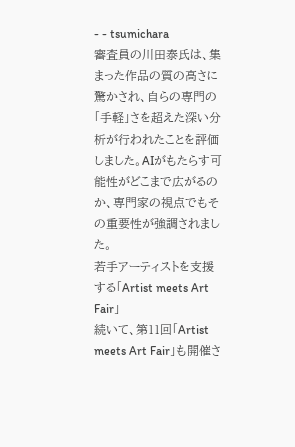- - tsumichara
審査員の川田泰氏は、集まった作品の質の高さに驚かされ、自らの専門の「手軽」さを超えた深い分析が行われたことを評価しました。AIがもたらす可能性がどこまで広がるのか、専門家の視点でもその重要性が強調されました。
若手アーティストを支援する「Artist meets Art Fair」
続いて、第11回「Artist meets Art Fair」も開催さ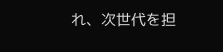れ、次世代を担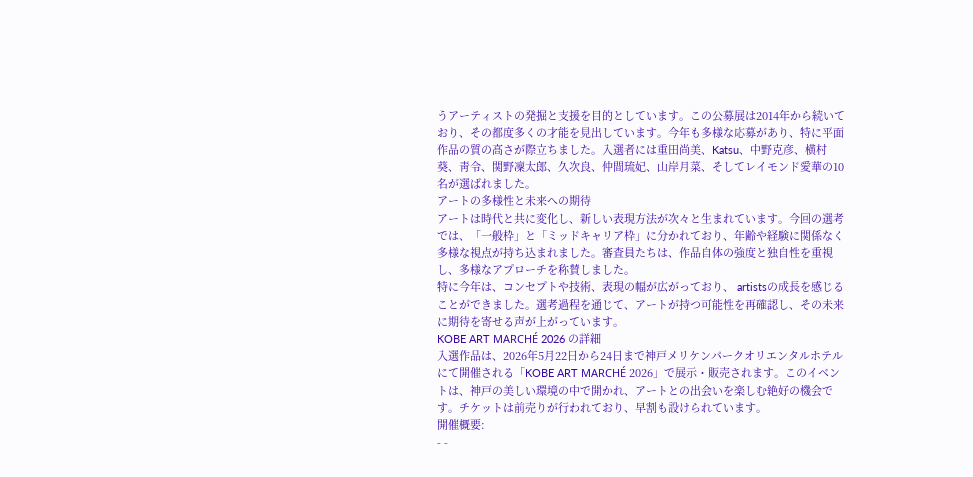うアーティストの発掘と支援を目的としています。この公募展は2014年から続いており、その都度多くの才能を見出しています。今年も多様な応募があり、特に平面作品の質の高さが際立ちました。入選者には重田尚美、Katsu、中野克彦、横村葵、靑令、関野凜太郎、久次良、仲間琉妃、山岸月菜、そしてレイモンド愛華の10名が選ばれました。
アートの多様性と未来への期待
アートは時代と共に変化し、新しい表現方法が次々と生まれています。今回の選考では、「一般枠」と「ミッドキャリア枠」に分かれており、年齢や経験に関係なく多様な視点が持ち込まれました。審査員たちは、作品自体の強度と独自性を重視し、多様なアプローチを称賛しました。
特に今年は、コンセプトや技術、表現の幅が広がっており、 artistsの成長を感じることができました。選考過程を通じて、アートが持つ可能性を再確認し、その未来に期待を寄せる声が上がっています。
KOBE ART MARCHÉ 2026 の詳細
入選作品は、2026年5月22日から24日まで神戸メリケンパークオリエンタルホテルにて開催される「KOBE ART MARCHÉ 2026」で展示・販売されます。このイベントは、神戸の美しい環境の中で開かれ、アートとの出会いを楽しむ絶好の機会です。チケットは前売りが行われており、早割も設けられています。
開催概要:
- -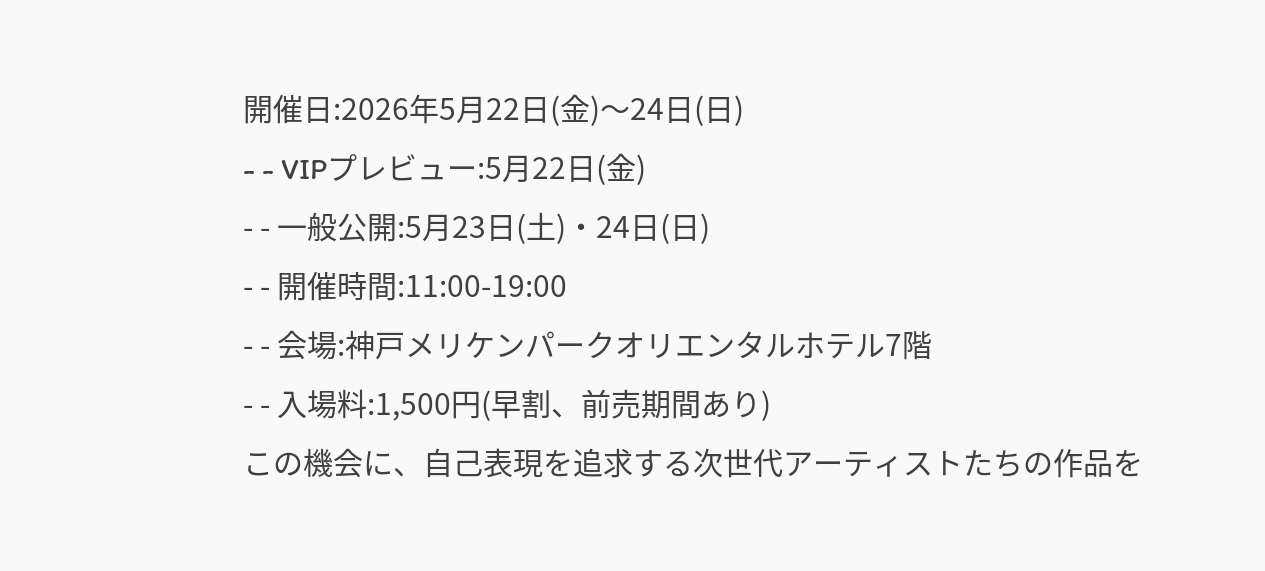開催日:2026年5月22日(金)〜24日(日)
- - VIPプレビュー:5月22日(金)
- - 一般公開:5月23日(土)・24日(日)
- - 開催時間:11:00-19:00
- - 会場:神戸メリケンパークオリエンタルホテル7階
- - 入場料:1,500円(早割、前売期間あり)
この機会に、自己表現を追求する次世代アーティストたちの作品を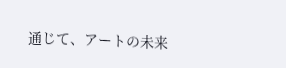通じて、アートの未来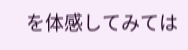を体感してみては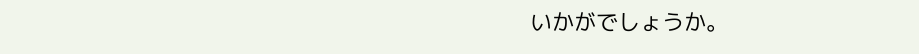いかがでしょうか。